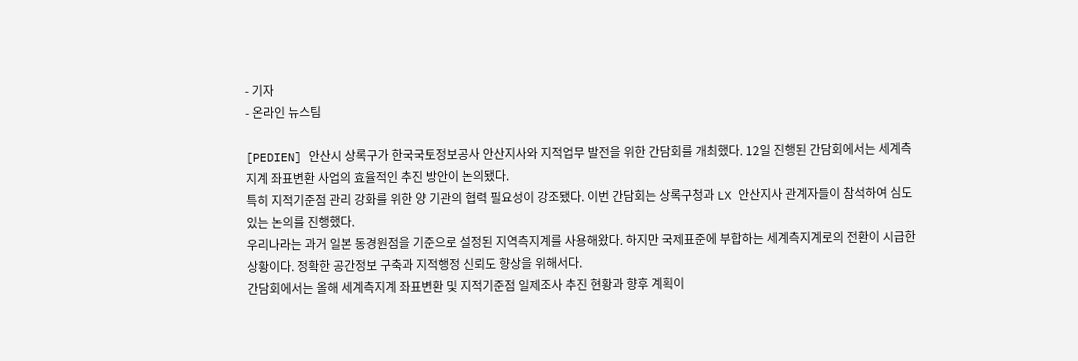- 기자
- 온라인 뉴스팀

[PEDIEN] 안산시 상록구가 한국국토정보공사 안산지사와 지적업무 발전을 위한 간담회를 개최했다. 12일 진행된 간담회에서는 세계측지계 좌표변환 사업의 효율적인 추진 방안이 논의됐다.
특히 지적기준점 관리 강화를 위한 양 기관의 협력 필요성이 강조됐다. 이번 간담회는 상록구청과 LX 안산지사 관계자들이 참석하여 심도 있는 논의를 진행했다.
우리나라는 과거 일본 동경원점을 기준으로 설정된 지역측지계를 사용해왔다. 하지만 국제표준에 부합하는 세계측지계로의 전환이 시급한 상황이다. 정확한 공간정보 구축과 지적행정 신뢰도 향상을 위해서다.
간담회에서는 올해 세계측지계 좌표변환 및 지적기준점 일제조사 추진 현황과 향후 계획이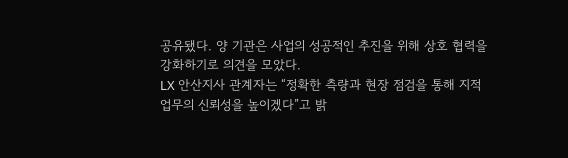공유됐다. 양 기관은 사업의 성공적인 추진을 위해 상호 협력을 강화하기로 의견을 모았다.
LX 안산지사 관계자는 “정확한 측량과 현장 점검을 통해 지적업무의 신뢰성을 높이겠다”고 밝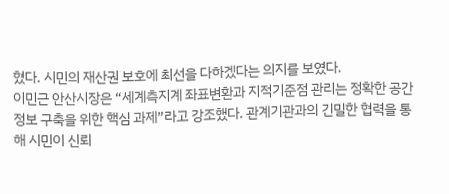혔다. 시민의 재산권 보호에 최선을 다하겠다는 의지를 보였다.
이민근 안산시장은 “세계측지계 좌표변환과 지적기준점 관리는 정확한 공간정보 구축을 위한 핵심 과제”라고 강조했다. 관계기관과의 긴밀한 협력을 통해 시민이 신뢰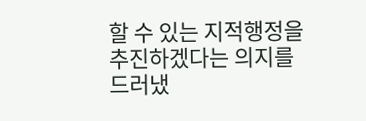할 수 있는 지적행정을 추진하겠다는 의지를 드러냈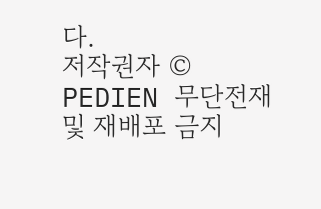다.
저작권자 © PEDIEN 무단전재 및 재배포 금지